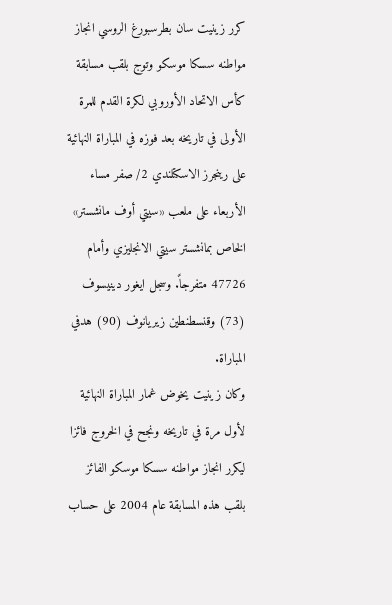كرر زينيت سان بطرسبورغ الروسي انجاز مواطنه سسكا موسكو وتوج بلقب مسابقة كأس الاتحاد الأوروبي لكرة القدم للمرة الأولى في تاريخه بعد فوزه في المباراة النهائية على رينجرز الاسكتلندي 2/ صفر مساء الأربعاء على ملعب «سيتي أوف مانشستر» الخاص بمانشستر سيتي الانجليزي وأمام 47726 متفرجاً. وسجل ايغور دينيسوف (73) وقنسطنطين زيريانوف (90) هدفي المباراة.
وكان زينيت يخوض غمار المباراة النهائية لأول مرة في تاريخه ونجح في الخروج فائزا ليكرر انجاز مواطنه سسكا موسكو الفائز بلقب هذه المسابقة عام 2004 على حساب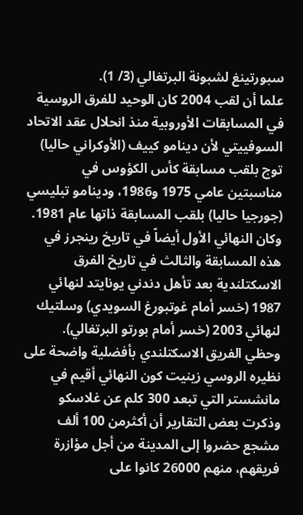سبورتينغ لشبونة البرتغالي (3/ 1).
علما أن لقب 2004 كان الوحيد للفرق الروسية في المسابقات الأوروبية منذ انحلال عقد الاتحاد السوفييتي لأن دينامو كييف (الأوكراني حاليا) توج بلقب مسابقة كأس الكؤوس في مناسبتين عامي 1975 و1986، ودينامو تبليسي (جورجيا حاليا) بلقب المسابقة ذاتها عام 1981.
وكان النهائي الأول أيضاً في تاريخ رينجرز في هذه المسابقة والثالث في تاريخ الفرق الاسكتلندية بعد تأهل دندني يونايتد لنهائي 1987 (خسر أمام غوتبورغ السويدي) وسلتيك لنهائي 2003 (خسر أمام بورتو البرتغالي).
وحظي الفريق الاسكتلندي بأفضلية واضحة على نظيره الروسي زينيت كون النهائي أقيم في مانشستر التي تبعد 300 كلم عن غلاسكو وذكرت بعض التقارير أن أكثرمن 100 ألف مشجع حضروا إلى المدينة من أجل مؤازرة فريقهم، منهم 26000 كانوا على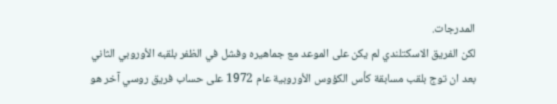المدرجات.
لكن الفريق الاسكتلندي لم يكن على الموعد مع جماهيره وفشل في الظفر بلقبه الأوروبي الثاني بعد ان توج بلقب مسابقة كأس الكؤوس الأوروبية عام 1972 على حساب فريق روسي آخر هو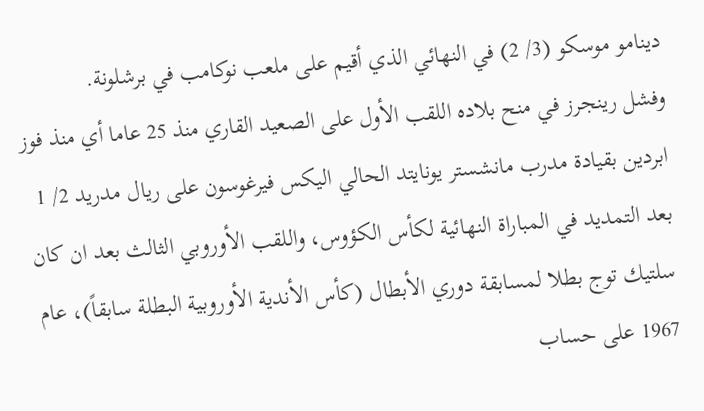دينامو موسكو (3/ 2) في النهائي الذي أقيم على ملعب نوكامب في برشلونة.
وفشل رينجرز في منح بلاده اللقب الأول على الصعيد القاري منذ 25 عاما أي منذ فوز ابردين بقيادة مدرب مانشستر يونايتد الحالي اليكس فيرغوسون على ريال مدريد 2/ 1 بعد التمديد في المباراة النهائية لكأس الكؤوس، واللقب الأوروبي الثالث بعد ان كان سلتيك توج بطلا لمسابقة دوري الأبطال (كأس الأندية الأوروبية البطلة سابقاً)، عام 1967 على حساب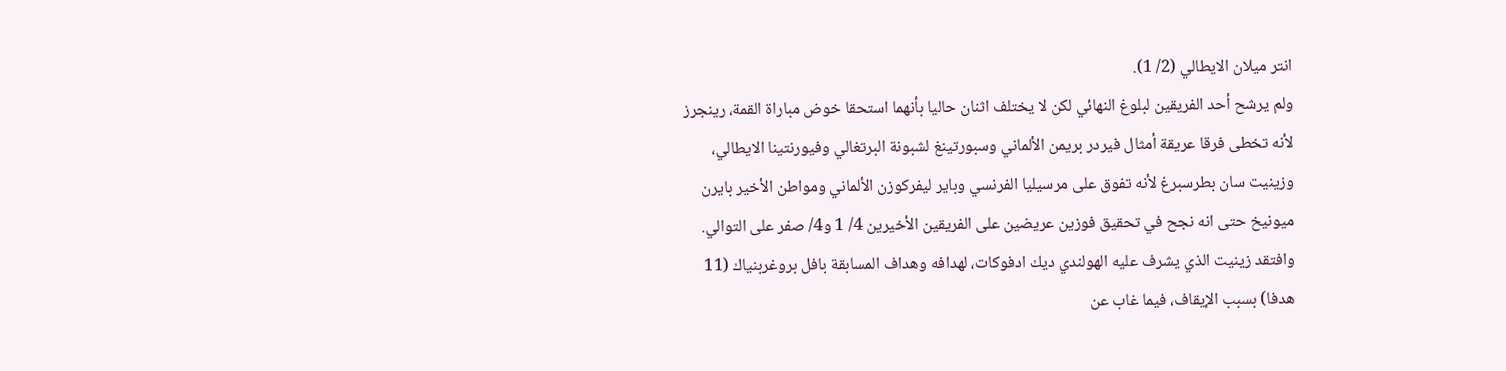انتر ميلان الايطالي (2/ 1).
ولم يرشح أحد الفريقين لبلوغ النهائي لكن لا يختلف اثنان حاليا بأنهما استحقا خوض مباراة القمة، رينجرز لأنه تخطى فرقا عريقة أمثال فيردر بريمن الألماني وسبورتينغ لشبونة البرتغالي وفيورنتينا الايطالي، وزينيت سان بطرسبرغ لأنه تفوق على مرسيليا الفرنسي وباير ليفركوزن الألماني ومواطن الأخير بايرن ميونيخ حتى انه نجح في تحقيق فوزين عريضين على الفريقين الأخيرين 4/ 1 و4/ صفر على التوالي.
وافتقد زينيت الذي يشرف عليه الهولندي ديك ادفوكات، لهدافه وهداف المسابقة بافل بروغربنياك (11 هدفا) بسبب الإيقاف، فيما غاب عن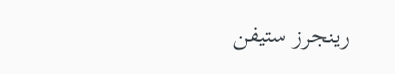رينجرز ستيفن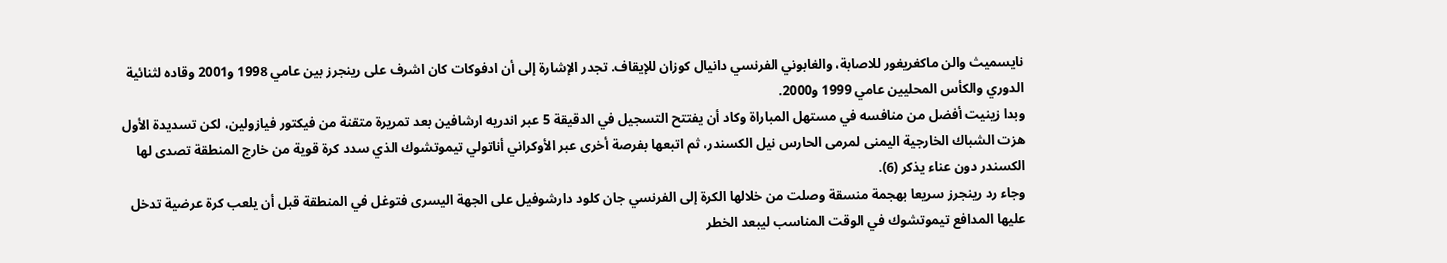نايسميث والن ماكغريغور للاصابة، والغابوني الفرنسي دانيال كوزان للإيقاف. تجدر الإشارة إلى أن ادفوكات كان اشرف على رينجرز بين عامي 1998 و2001 وقاده لثنائية الدوري والكأس المحليين عامي 1999 و2000.
وبدا زينيت أفضل من منافسه في مستهل المباراة وكاد أن يفتتح التسجيل في الدقيقة 5 عبر اندريه ارشافين بعد تمريرة متقنة من فيكتور فيازولين، لكن تسديدة الأول هزت الشباك الخارجية اليمنى لمرمى الحارس نيل الكسندر، ثم اتبعها بفرصة أخرى عبر الأوكراني أناتولي تيموتشوك الذي سدد كرة قوية من خارج المنطقة تصدى لها الكسندر دون عناء يذكر (6).
وجاء رد رينجرز سريعا بهجمة منسقة وصلت من خلالها الكرة إلى الفرنسي جان كلود دارشوفيل على الجهة اليسرى فتوغل في المنطقة قبل أن يلعب كرة عرضية تدخل عليها المدافع تيموتشوك في الوقت المناسب ليبعد الخطر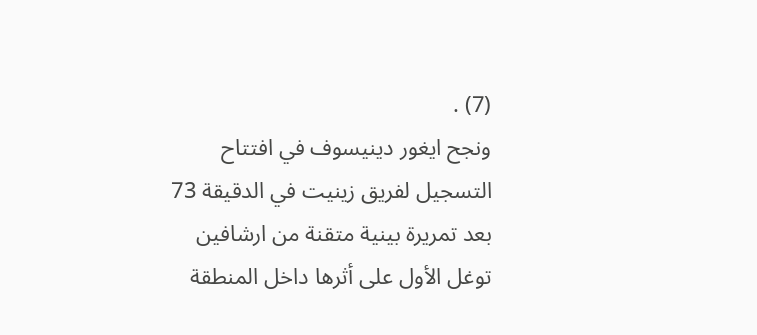(7) .
ونجح ايغور دينيسوف في افتتاح التسجيل لفريق زينيت في الدقيقة 73 بعد تمريرة بينية متقنة من ارشافين توغل الأول على أثرها داخل المنطقة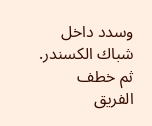وسدد داخل شباك الكسندر. ثم خطف الفريق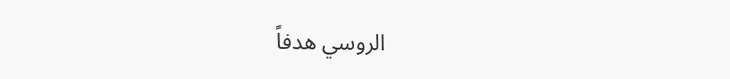الروسي هدفاً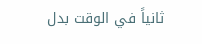ثانياً في الوقت بدل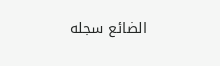الضائع سجله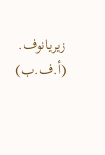زيريانوف.
(أ.ف.ب)